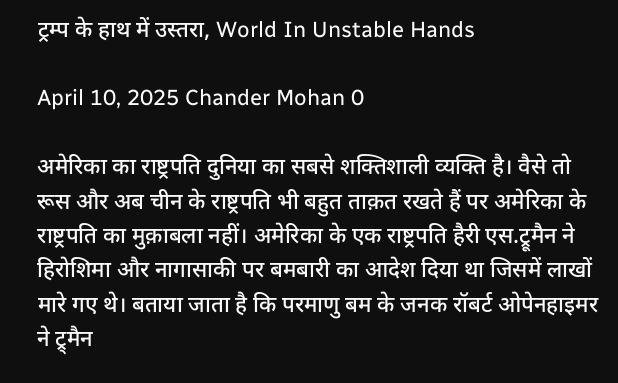ट्रम्प के हाथ में उस्तरा, World In Unstable Hands

April 10, 2025 Chander Mohan 0

अमेरिका का राष्ट्रपति दुनिया का सबसे शक्तिशाली व्यक्ति है। वैसे तो रूस और अब चीन के राष्ट्रपति भी बहुत ताक़त रखते हैं पर अमेरिका के राष्ट्रपति का मुक़ाबला नहीं। अमेरिका के एक राष्ट्रपति हैरी एस.ट्रूमैन ने हिरोशिमा और नागासाकी पर बमबारी का आदेश दिया था जिसमें लाखों मारे गए थे। बताया जाता है कि परमाणु बम के जनक रॉबर्ट ओपेनहाइमर ने ट्र्मैन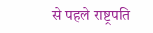से पहले राष्ट्रपति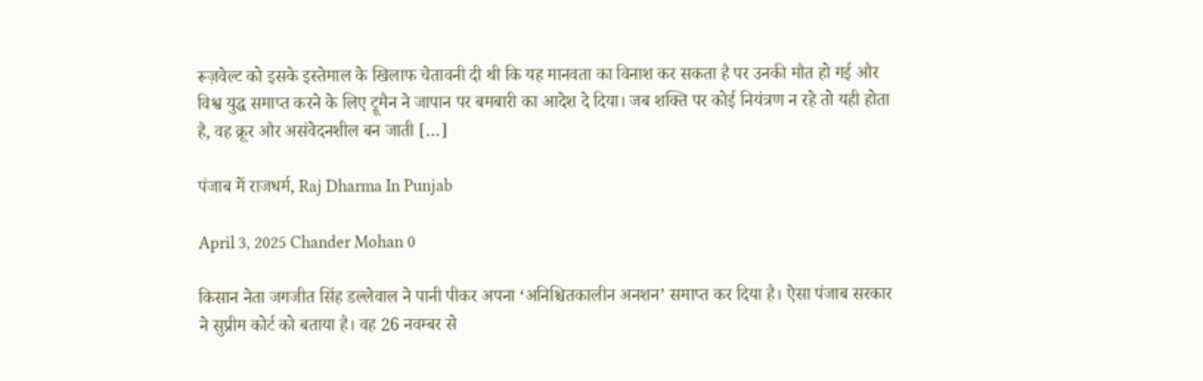रूज़वेल्ट को इसके इस्तेमाल के खिलाफ चेतावनी दी थी कि यह मानवता का विनाश कर सकता है पर उनकी मौत हो गई और विश्व युद्ध समाप्त करने के लिए ट्रूमैन ने जापान पर बमबारी का आदेश दे दिया। जब शक्ति पर कोई नियंत्रण न रहे तो यही होता है, वह क्रूर और असंवेदनशील बन जाती […]

पंजाब में राजधर्म, Raj Dharma In Punjab

April 3, 2025 Chander Mohan 0

किसान नेता जगजीत सिंह डल्लेवाल ने पानी पीकर अपना ‘अनिश्चितकालीन अनशन’ समाप्त कर दिया है। ऐसा पंजाब सरकार ने सुप्रीम कोर्ट को बताया है। वह 26 नवम्बर से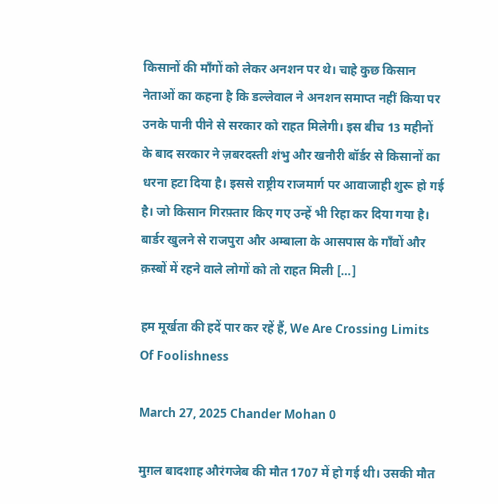किसानों की माँगों को लेकर अनशन पर थे। चाहे कुछ किसान नेताओं का कहना है कि डल्लेवाल ने अनशन समाप्त नहीं किया पर उनके पानी पीने से सरकार को राहत मिलेगी। इस बीच 13 महीनों के बाद सरकार ने ज़बरदस्ती शंभु और खनौरी बॉर्डर से किसानों का धरना हटा दिया है। इससे राष्ट्रीय राजमार्ग पर आवाजाही शुरू हो गई है। जो किसान गिरफ़्तार किए गए उन्हें भी रिहा कर दिया गया है। बार्डर खुलने से राजपुरा और अम्बाला के आसपास के गाँवों और क़स्बों में रहने वाले लोगों को तो राहत मिली […]

हम मूर्खता की हदें पार कर रहें हैं, We Are Crossing Limits Of Foolishness

March 27, 2025 Chander Mohan 0

मुग़ल बादशाह औरंगजेब की मौत 1707 में हो गई थी। उसकी मौत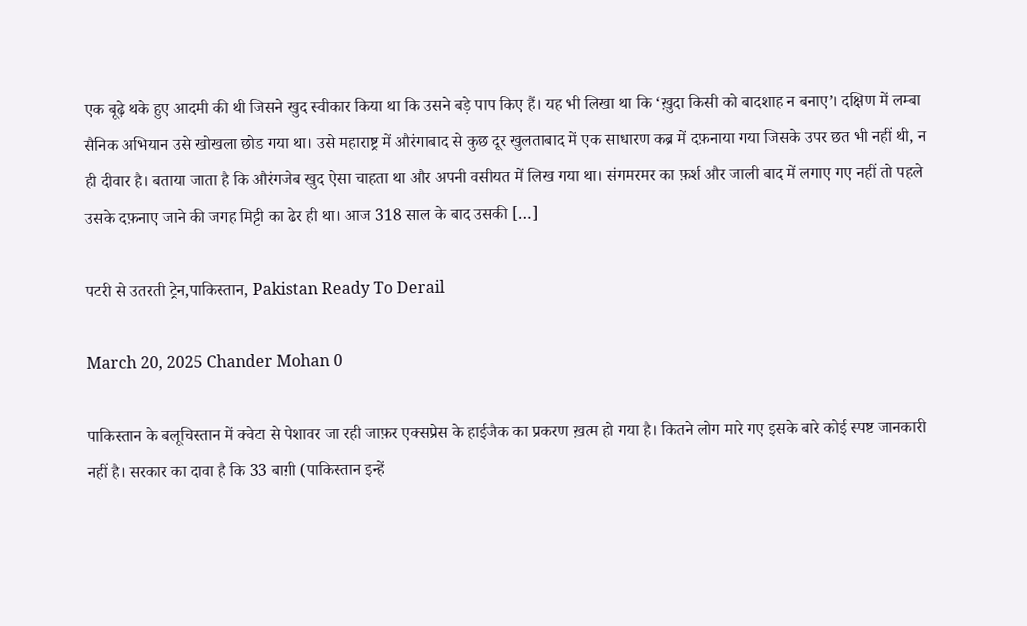एक बूढ़े थके हुए आदमी की थी जिसने खुद स्वीकार किया था कि उसने बड़े पाप किए हैं। यह भी लिखा था कि ‘ख़ुदा किसी को बादशाह न बनाए’। दक्षिण में लम्बा सैनिक अभियान उसे खोखला छोड गया था। उसे महाराष्ट्र में औरंगाबाद से कुछ दूर खुलताबाद में एक साधारण कब्र में दफ़नाया गया जिसके उपर छत भी नहीं थी, न ही दीवार है। बताया जाता है कि औरंगजेब खुद ऐसा चाहता था और अपनी वसीयत में लिख गया था। संगमरमर का फ़र्श और जाली बाद में लगाए गए नहीं तो पहले उसके दफ़नाए जाने की जगह मिट्टी का ढेर ही था। आज 318 साल के बाद उसकी […]

पटरी से उतरती ट्रेन,पाकिस्तान, Pakistan Ready To Derail

March 20, 2025 Chander Mohan 0

पाकिस्तान के बलूचिस्तान में क्वेटा से पेशावर जा रही जाफ़र एक्सप्रेस के हाईजैक का प्रकरण ख़त्म हो गया है। कितने लोग मारे गए इसके बारे कोई स्पष्ट जानकारी नहीं है। सरकार का दावा है कि 33 बाग़ी (पाकिस्तान इन्हें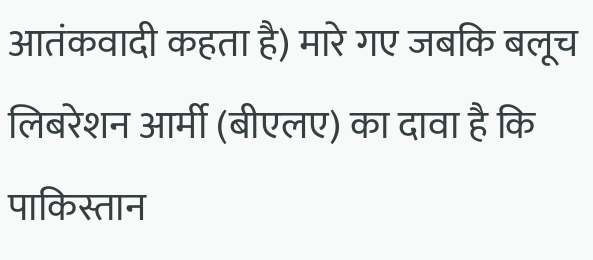आतंकवादी कहता है) मारे गए जबकि बलूच लिबरेशन आर्मी (बीएलए) का दावा है कि पाकिस्तान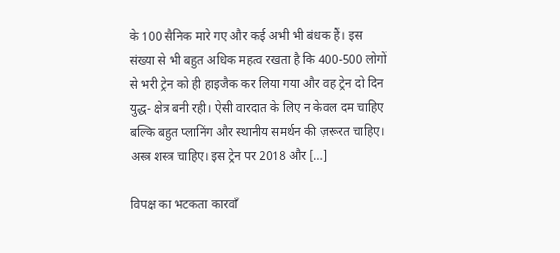के 100 सैनिक मारे गए और कई अभी भी बंधक हैं। इस संख्या से भी बहुत अधिक महत्व रखता है कि 400-500 लोगों से भरी ट्रेन को ही हाइजैक कर लिया गया और वह ट्रेन दो दिन युद्ध- क्षेत्र बनी रही। ऐसी वारदात के लिए न केवल दम चाहिए बल्कि बहुत प्लानिंग और स्थानीय समर्थन की ज़रूरत चाहिए। अस्त्र शस्त्र चाहिए। इस ट्रेन पर 2018 और […]

विपक्ष का भटकता कारवाँ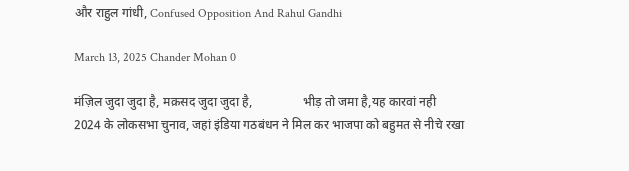और राहुल गांधी, Confused Opposition And Rahul Gandhi

March 13, 2025 Chander Mohan 0

मंज़िल जुदा जुदा है, मक़सद जुदा जुदा है,                भीड़ तो जमा है,यह कारवां नही 2024 के लोकसभा चुनाव, जहां इंडिया गठबंधन ने मिल कर भाजपा को बहुमत से नीचे रखा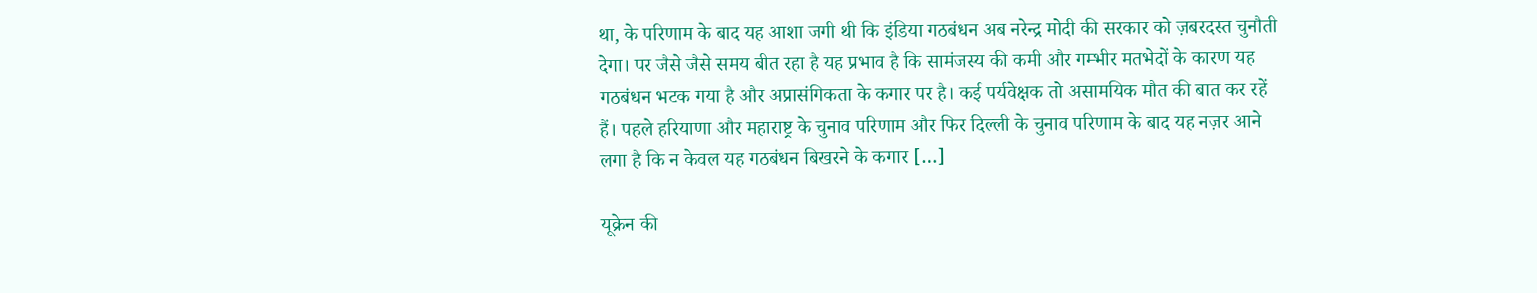था, के परिणाम के बाद यह आशा जगी थी कि इंडिया गठबंधन अब नरेन्द्र मोदी की सरकार को ज़बरदस्त चुनौती देगा। पर जैसे जैसे समय बीत रहा है यह प्रभाव है कि सामंजस्य की कमी और गम्भीर मतभेदों के कारण यह गठबंधन भटक गया है और अप्रासंगिकता के कगार पर है। कई पर्यवेक्षक तो असामयिक मौत की बात कर रहें हैं। पहले हरियाणा और महाराष्ट्र के चुनाव परिणाम और फिर दिल्ली के चुनाव परिणाम के बाद यह नज़र आने लगा है कि न केवल यह गठबंधन बिखरने के कगार […]

यूक्रेन की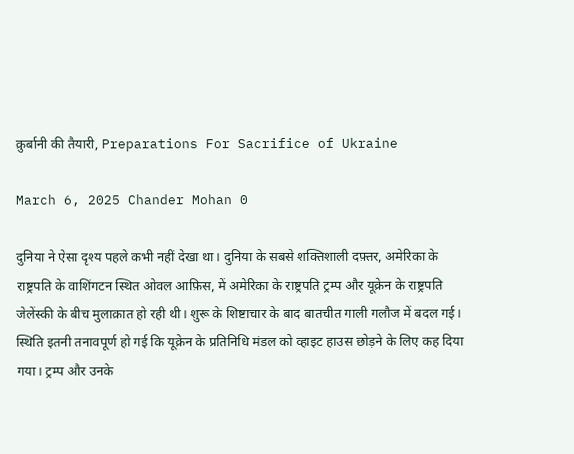क़ुर्बानी की तैयारी, Preparations For Sacrifice of Ukraine

March 6, 2025 Chander Mohan 0

दुनिया ने ऐसा दृश्य पहले कभी नहीं देखा था। दुनिया के सबसे शक्तिशाली दफ़्तर, अमेरिका के राष्ट्रपति के वाशिंगटन स्थित ओवल आफ़िस, में अमेरिका के राष्ट्रपति ट्रम्प और यूक्रेन के राष्ट्रपति जेलेंस्की के बीच मुलाक़ात हो रही थी। शुरू के शिष्टाचार के बाद बातचीत गाली गलौज में बदल गई। स्थिति इतनी तनावपूर्ण हो गई कि यूक्रेन के प्रतिनिधि मंडल को व्हाइट हाउस छोड़ने के लिए कह दिया गया। ट्रम्प और उनके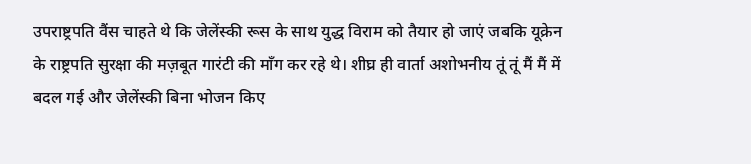उपराष्ट्रपति वैंस चाहते थे कि जेलेंस्की रूस के साथ युद्ध विराम को तैयार हो जाएं जबकि यूक्रेन के राष्ट्रपति सुरक्षा की मज़बूत गारंटी की माँग कर रहे थे। शीघ्र ही वार्ता अशोभनीय तूं तूं मैं मैं में बदल गई और जेलेंस्की बिना भोजन किए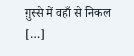ग़ुस्से में वहाँ से निकल […]